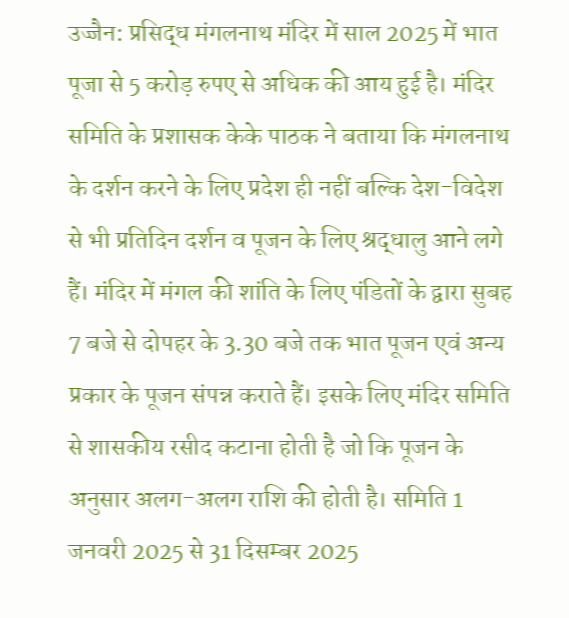उज्जैन: प्रसिद्ध मंगलनाथ मंदिर में साल 2025 में भात पूजा से 5 करोड़ रुपए से अधिक की आय हुई है। मंदिर समिति के प्रशासक केके पाठक ने बताया कि मंगलनाथ के दर्शन करने के लिए प्रदेश ही नहीं बल्कि देश-विदेश से भी प्रतिदिन दर्शन व पूजन के लिए श्रद्धालु आने लगे हैं। मंदिर में मंगल की शांति के लिए पंडितों के द्वारा सुबह 7 बजे से दोपहर के 3.30 बजे तक भात पूजन एवं अन्य प्रकार के पूजन संपन्न कराते हैं। इसके लिए मंदिर समिति से शासकीय रसीद कटाना होती है जो कि पूजन के अनुसार अलग-अलग राशि की होती है। समिति 1 जनवरी 2025 से 31 दिसम्बर 2025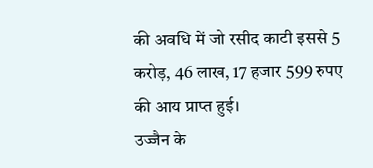की अवधि में जो रसीद काटी इससे 5 करोड़, 46 लाख, 17 हजार 599 रुपए की आय प्राप्त हुई।
उज्जैन के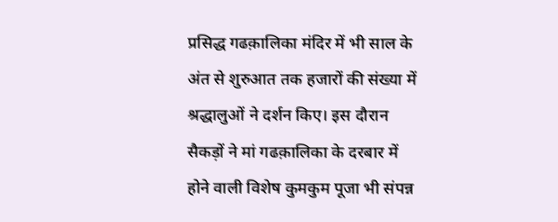प्रसिद्ध गढक़ालिका मंदिर में भी साल के अंत से शुरुआत तक हजारों की संख्या में श्रद्धालुओं ने दर्शन किए। इस दौरान सैकड़ों ने मां गढक़ालिका के दरबार में होने वाली विशेष कुमकुम पूजा भी संपन्न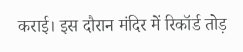कराई। इस दौरान मंदिर में रिकॉर्ड तोड़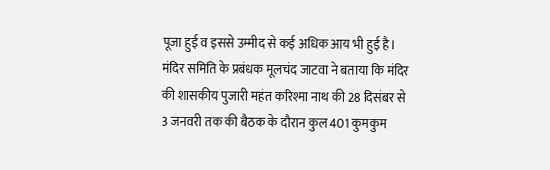पूजा हुई व इससे उम्मीद से कई अधिक आय भी हुई है। मंदिर समिति के प्रबंधक मूलचंद जाटवा ने बताया कि मंदिर की शासकीय पुजारी महंत करिश्मा नाथ की 28 दिसंबर से 3 जनवरी तक की बैठक के दौरान कुल 401 कुमकुम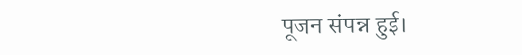पूजन संपन्न हुई।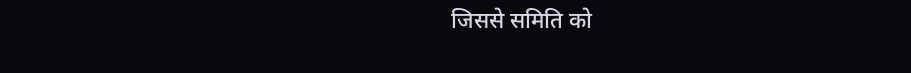जिससे समिति को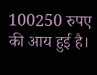100250 रुपए की आय हुई है।